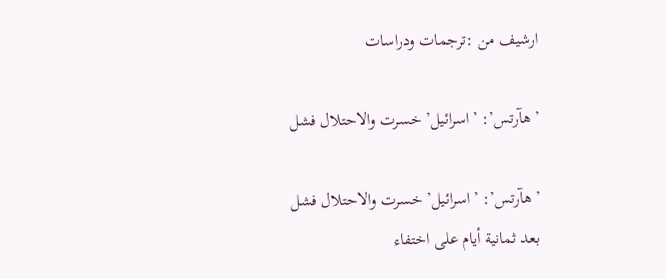ارشيف من :ترجمات ودراسات

’هآرتس’: ’اسرائيل’ خسرت والاحتلال فشل

’هآرتس’: ’اسرائيل’ خسرت والاحتلال فشل
بعد ثمانية أيام على اختفاء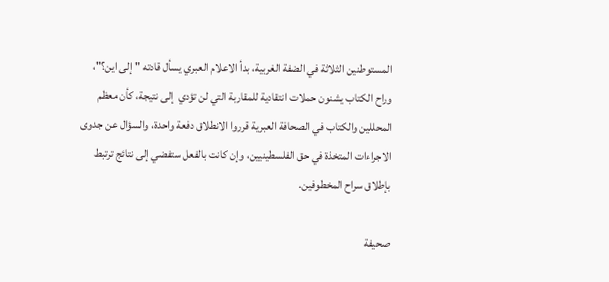المستوطنين الثلاثة في الضفة الغربية، بدأ الاعلام العبري يسأل قادته "إلى اين؟"، وراح الكتاب يشنون حملات انتقادية للمقاربة التي لن تؤدي  إلى نتيجة، كأن معظم المحللين والكتاب في الصحافة العبرية قرروا الانطلاق دفعة واحدة، والسؤال عن جدوى الاجراءات المتخذة في حق الفلسطينيين، وإن كانت بالفعل ستفضي إلى نتائج ترتبط بإطلاق سراح المخطوفين.

صحيفة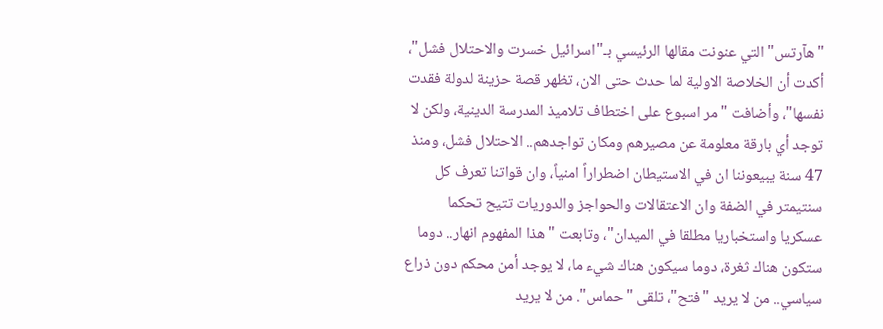"هآرتس" التي عنونت مقالها الرئيسي بـ"اسرائيل خسرت والاحتلال فشل"، أكدت أن الخلاصة الاولية لما حدث حتى الان، تظهر قصة حزينة لدولة فقدت نفسها"، وأضافت "مر اسبوع على اختطاف تلاميذ المدرسة الدينية، ولكن لا توجد أي بارقة معلومة عن مصيرهم ومكان تواجدهم.. الاحتلال فشل، ومنذ 47 سنة يبيعوننا ان في الاستيطان اضطراراً امنياً، وان قواتنا تعرف كل سنتيمتر في الضفة وان الاعتقالات والحواجز والدوريات تتيح تحكما عسكريا واستخباريا مطلقا في الميدان"، وتابعت "هذا المفهوم انهار.. دوما ستكون هناك ثغرة، دوما سيكون هناك شيء ما، لا يوجد أمن محكم دون ذراع سياسي.. من لا يريد "فتح"، تلقى "حماس". من لا يريد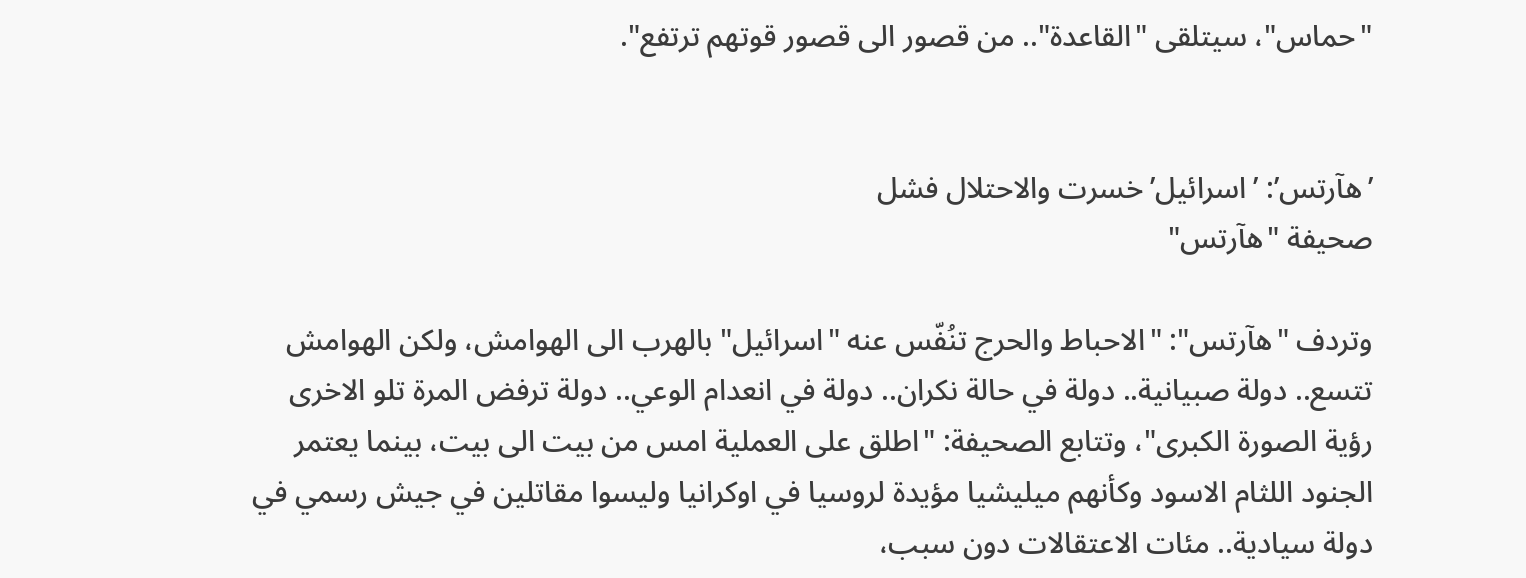"حماس"، سيتلقى "القاعدة".. من قصور الى قصور قوتهم ترتفع".


’هآرتس’: ’اسرائيل’ خسرت والاحتلال فشل
صحيفة "هآرتس"

وتردف "هآرتس": "الاحباط والحرج تنُفّس عنه "اسرائيل" بالهرب الى الهوامش، ولكن الهوامش تتسع.. دولة صبيانية.. دولة في حالة نكران.. دولة في انعدام الوعي.. دولة ترفض المرة تلو الاخرى رؤية الصورة الكبرى"، وتتابع الصحيفة: "اطلق على العملية امس من بيت الى بيت، بينما يعتمر الجنود اللثام الاسود وكأنهم ميليشيا مؤيدة لروسيا في اوكرانيا وليسوا مقاتلين في جيش رسمي في دولة سيادية.. مئات الاعتقالات دون سبب،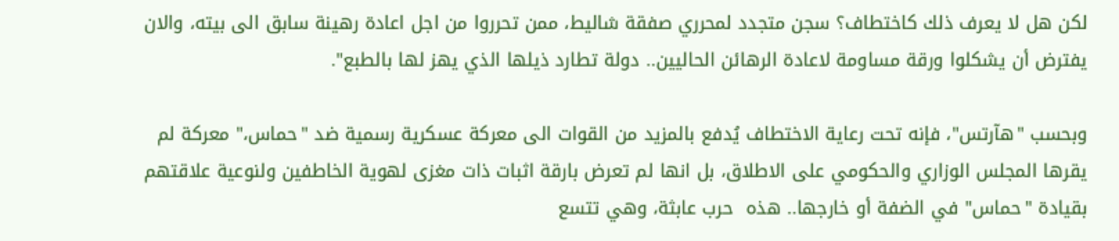لكن هل لا يعرف ذلك كاختطاف؟ سجن متجدد لمحرري صفقة شاليط، ممن تحرروا من اجل اعادة رهينة سابق الى بيته، والان يفترض أن يشكلوا ورقة مساومة لاعادة الرهائن الحاليين.. دولة تطارد ذيلها الذي يهز لها بالطبع".

وبحسب "هآرتس"، فإنه تحت رعاية الاختطاف يُدفع بالمزيد من القوات الى معركة عسكرية رسمية ضد "حماس،" معركة لم يقرها المجلس الوزاري والحكومي على الاطلاق، بل انها لم تعرض بارقة اثبات ذات مغزى لهوية الخاطفين ولنوعية علاقتهم بقيادة "حماس" في الضفة أو خارجها.. هذه  حرب عابثة، وهي تتسع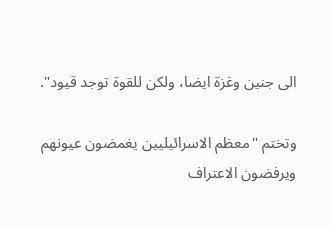الى جنين وغزة ايضا، ولكن للقوة توجد قيود".

وتختم "معظم الاسرائيليين يغمضون عيونهم ويرفضون الاعتراف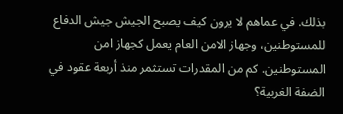بذلك. في عماهم لا يرون كيف يصبح الجيش جيش الدفاع للمستوطنين، وجهاز الامن العام يعمل كجهاز امن المستوطنين. كم من المقدرات تستثمر منذ أربعة عقود في الضفة الغربية؟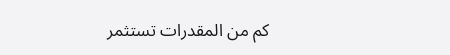كم من المقدرات تستثمر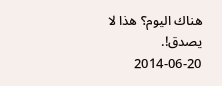هناك اليوم؟ هذا لا يصدق!.
2014-06-20